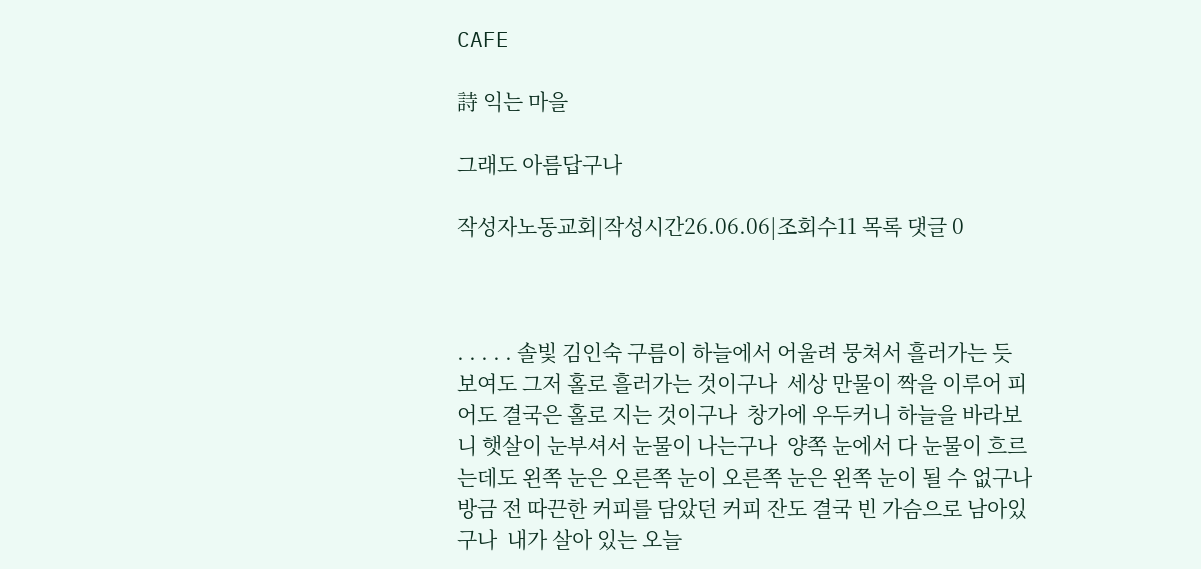CAFE

詩 익는 마을

그래도 아름답구나

작성자노동교회|작성시간26.06.06|조회수11 목록 댓글 0



. . . . . 솔빛 김인숙 구름이 하늘에서 어울려 뭉쳐서 흘러가는 듯 보여도 그저 홀로 흘러가는 것이구나  세상 만물이 짝을 이루어 피어도 결국은 홀로 지는 것이구나  창가에 우두커니 하늘을 바라보니 햇살이 눈부셔서 눈물이 나는구나  양쪽 눈에서 다 눈물이 흐르는데도 왼쪽 눈은 오른쪽 눈이 오른쪽 눈은 왼쪽 눈이 될 수 없구나  방금 전 따끈한 커피를 담았던 커피 잔도 결국 빈 가슴으로 남아있구나  내가 살아 있는 오늘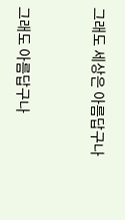그래도 세상은 아름답구나



그래도 아름답구나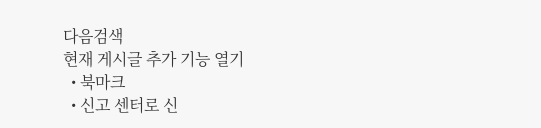다음검색
현재 게시글 추가 기능 열기
  • 북마크
  • 신고 센터로 신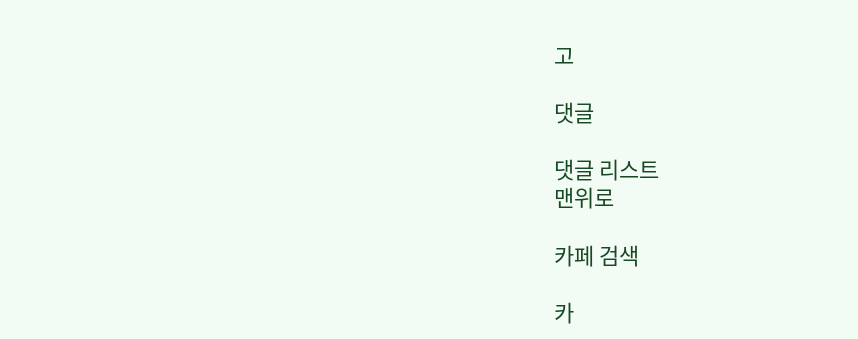고

댓글

댓글 리스트
맨위로

카페 검색

카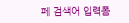페 검색어 입력폼